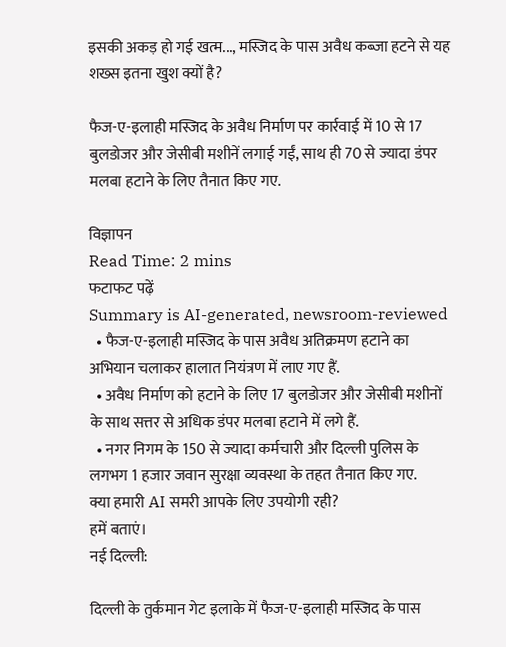इसकी अकड़ हो गई खत्म..., मस्जिद के पास अवैध कब्जा हटने से यह शख्स इतना खुश क्यों है?

फैज-ए-इलाही मस्जिद के अवैध निर्माण पर कार्रवाई में 10 से 17 बुलडोजर और जेसीबी मशीनें लगाई गईं, साथ ही 70 से ज्यादा डंपर मलबा हटाने के लिए तैनात किए गए.

विज्ञापन
Read Time: 2 mins
फटाफट पढ़ें
Summary is AI-generated, newsroom-reviewed
  • फैज-ए-इलाही मस्जिद के पास अवैध अतिक्रमण हटाने का अभियान चलाकर हालात नियंत्रण में लाए गए हैं.
  • अवैध निर्माण को हटाने के लिए 17 बुलडोजर और जेसीबी मशीनों के साथ सत्तर से अधिक डंपर मलबा हटाने में लगे हैं.
  • नगर निगम के 150 से ज्यादा कर्मचारी और दिल्ली पुलिस के लगभग 1 हजार जवान सुरक्षा व्यवस्था के तहत तैनात किए गए.
क्या हमारी AI समरी आपके लिए उपयोगी रही?
हमें बताएं।
नई दिल्ली:

दिल्ली के तुर्कमान गेट इलाके में फैज-ए-इलाही मस्जिद के पास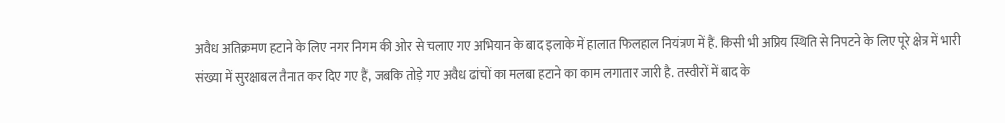अवैध अतिक्रमण हटाने के लिए नगर निगम की ओर से चलाए गए अभियान के बाद इलाके में हालात फिलहाल नियंत्रण में हैं. किसी भी अप्रिय स्थिति से निपटने के लिए पूरे क्षेत्र में भारी संख्या में सुरक्षाबल तैनात कर दिए गए हैं, जबकि तोड़े गए अवैध ढांचों का मलबा हटाने का काम लगातार जारी है. तस्वीरों में बाद के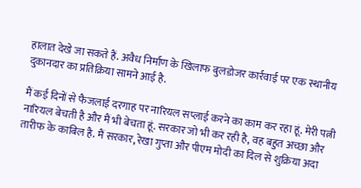हालात देखे जा सकते हैं. अवैध निर्माण के खिलाफ बुलडोजर कार्रवाई पर एक स्थानीय दुकानदार का प्रतिक्रिया सामने आई है.

मैं कई दिनों से फैजलाई दरगाह पर नारियल सप्लाई करने का काम कर रहा हूं. मेरी पत्नी नारियल बेचती है और मैं भी बेचता हूं. सरकार जो भी कर रही है, वह बहुत अच्छा और तारीफ के काबिल है. मैं सरकार, रेखा गुप्ता और पीएम मोदी का दिल से शुक्रिया अदा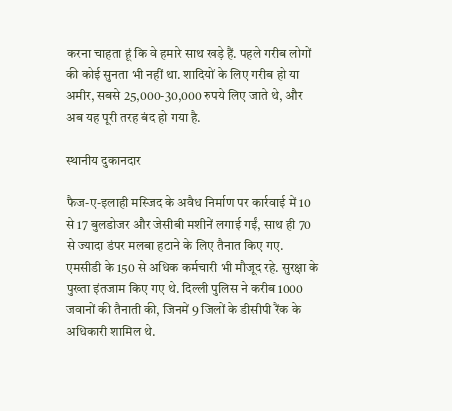करना चाहता हूं कि वे हमारे साथ खड़े हैं. पहले गरीब लोगों की कोई सुनता भी नहीं था. शादियों के लिए गरीब हो या अमीर, सबसे 25,000-30,000 रुपये लिए जाते थे, और अब यह पूरी तरह बंद हो गया है.

स्थानीय दुकानदार

फैज-ए-इलाही मस्जिद के अवैध निर्माण पर कार्रवाई में 10 से 17 बुलडोजर और जेसीबी मशीनें लगाई गईं, साथ ही 70 से ज्यादा डंपर मलबा हटाने के लिए तैनात किए गए. एमसीडी के 150 से अधिक कर्मचारी भी मौजूद रहे. सुरक्षा के पुख्ता इंतजाम किए गए थे. दिल्ली पुलिस ने करीब 1000 जवानों की तैनाती की, जिनमें 9 जिलों के डीसीपी रैंक के अधिकारी शामिल थे.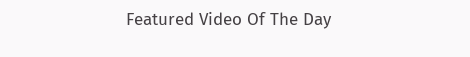Featured Video Of The Day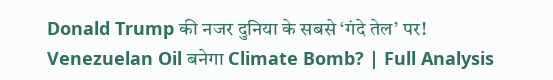Donald Trump की नजर दुनिया के सबसे ‘गंदे तेल’ पर! Venezuelan Oil बनेगा Climate Bomb? | Full Analysis